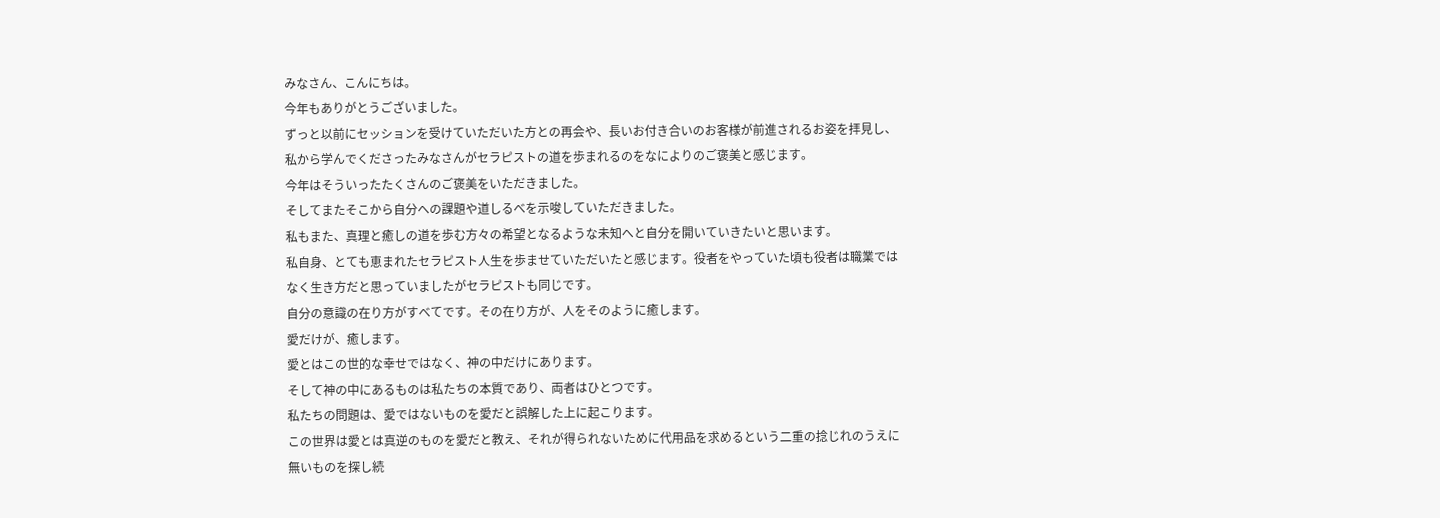みなさん、こんにちは。
今年もありがとうございました。
ずっと以前にセッションを受けていただいた方との再会や、長いお付き合いのお客様が前進されるお姿を拝見し、私から学んでくださったみなさんがセラピストの道を歩まれるのをなによりのご褒美と感じます。
今年はそういったたくさんのご褒美をいただきました。
そしてまたそこから自分への課題や道しるべを示唆していただきました。
私もまた、真理と癒しの道を歩む方々の希望となるような未知へと自分を開いていきたいと思います。
私自身、とても恵まれたセラピスト人生を歩ませていただいたと感じます。役者をやっていた頃も役者は職業ではなく生き方だと思っていましたがセラピストも同じです。
自分の意識の在り方がすべてです。その在り方が、人をそのように癒します。
愛だけが、癒します。
愛とはこの世的な幸せではなく、神の中だけにあります。
そして神の中にあるものは私たちの本質であり、両者はひとつです。
私たちの問題は、愛ではないものを愛だと誤解した上に起こります。
この世界は愛とは真逆のものを愛だと教え、それが得られないために代用品を求めるという二重の捻じれのうえに無いものを探し続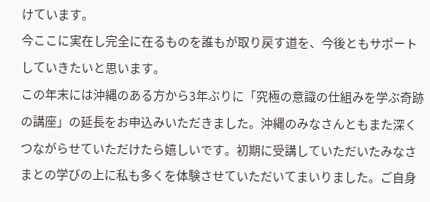けています。
今ここに実在し完全に在るものを誰もが取り戻す道を、今後ともサポートしていきたいと思います。
この年末には沖縄のある方から3年ぶりに「究極の意識の仕組みを学ぶ奇跡の講座」の延長をお申込みいただきました。沖縄のみなさんともまた深くつながらせていただけたら嬉しいです。初期に受講していただいたみなさまとの学びの上に私も多くを体験させていただいてまいりました。ご自身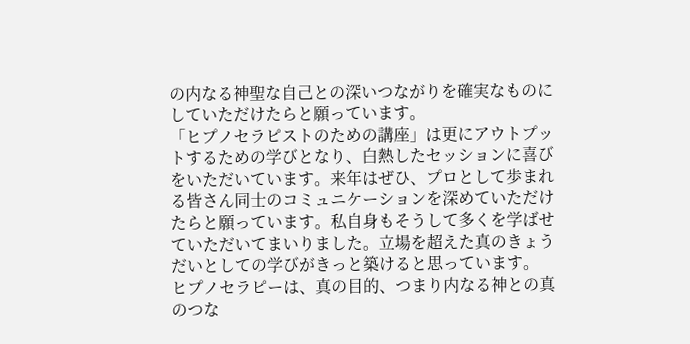の内なる神聖な自己との深いつながりを確実なものにしていただけたらと願っています。
「ヒプノセラピストのための講座」は更にアウトプットするための学びとなり、白熱したセッションに喜びをいただいています。来年はぜひ、プロとして歩まれる皆さん同士のコミュニケーションを深めていただけたらと願っています。私自身もそうして多くを学ばせていただいてまいりました。立場を超えた真のきょうだいとしての学びがきっと築けると思っています。
ヒプノセラピーは、真の目的、つまり内なる神との真のつな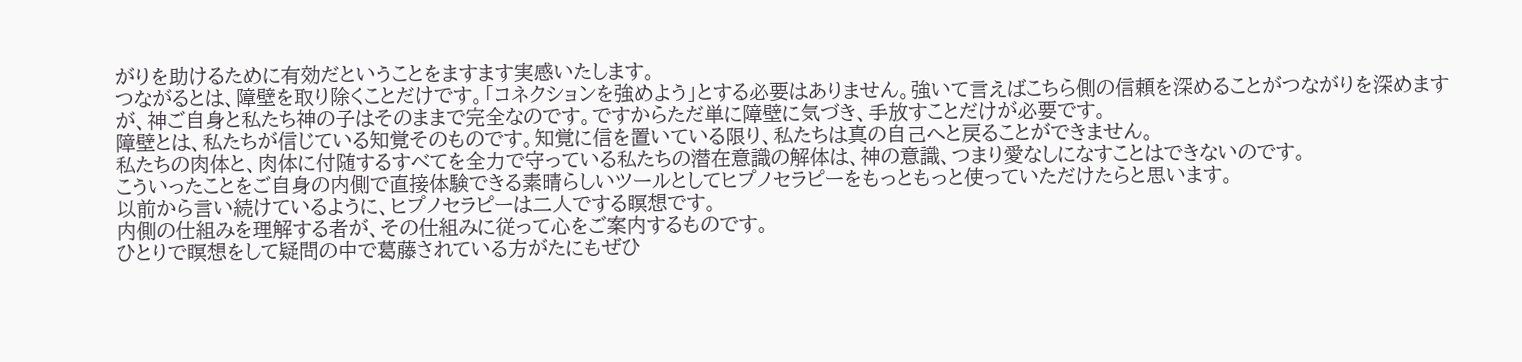がりを助けるために有効だということをますます実感いたします。
つながるとは、障壁を取り除くことだけです。「コネクションを強めよう」とする必要はありません。強いて言えばこちら側の信頼を深めることがつながりを深めますが、神ご自身と私たち神の子はそのままで完全なのです。ですからただ単に障壁に気づき、手放すことだけが必要です。
障壁とは、私たちが信じている知覚そのものです。知覚に信を置いている限り、私たちは真の自己へと戻ることができません。
私たちの肉体と、肉体に付随するすべてを全力で守っている私たちの潜在意識の解体は、神の意識、つまり愛なしになすことはできないのです。
こういったことをご自身の内側で直接体験できる素晴らしいツールとしてヒプノセラピーをもっともっと使っていただけたらと思います。
以前から言い続けているように、ヒプノセラピーは二人でする瞑想です。
内側の仕組みを理解する者が、その仕組みに従って心をご案内するものです。
ひとりで瞑想をして疑問の中で葛藤されている方がたにもぜひ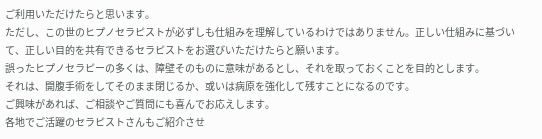ご利用いただけたらと思います。
ただし、この世のヒプノセラピストが必ずしも仕組みを理解しているわけではありません。正しい仕組みに基づいて、正しい目的を共有できるセラピストをお選びいただけたらと願います。
誤ったヒプノセラピーの多くは、障壁そのものに意味があるとし、それを取っておくことを目的とします。
それは、開腹手術をしてそのまま閉じるか、或いは病原を強化して残すことになるのです。
ご興味があれば、ご相談やご質問にも喜んでお応えします。
各地でご活躍のセラピストさんもご紹介させ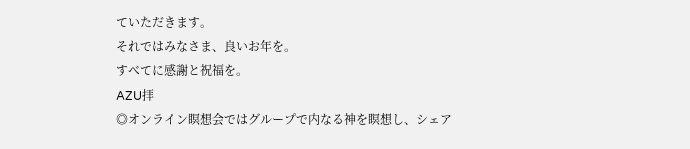ていただきます。
それではみなさま、良いお年を。
すべてに感謝と祝福を。
AZU拝
◎オンライン瞑想会ではグループで内なる神を瞑想し、シェア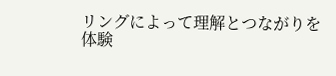リングによって理解とつながりを体験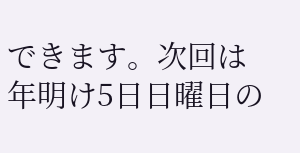できます。次回は年明け5日日曜日の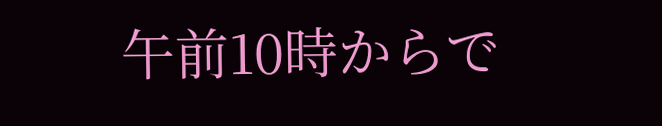午前10時からで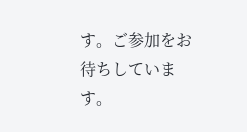す。ご参加をお待ちしています。